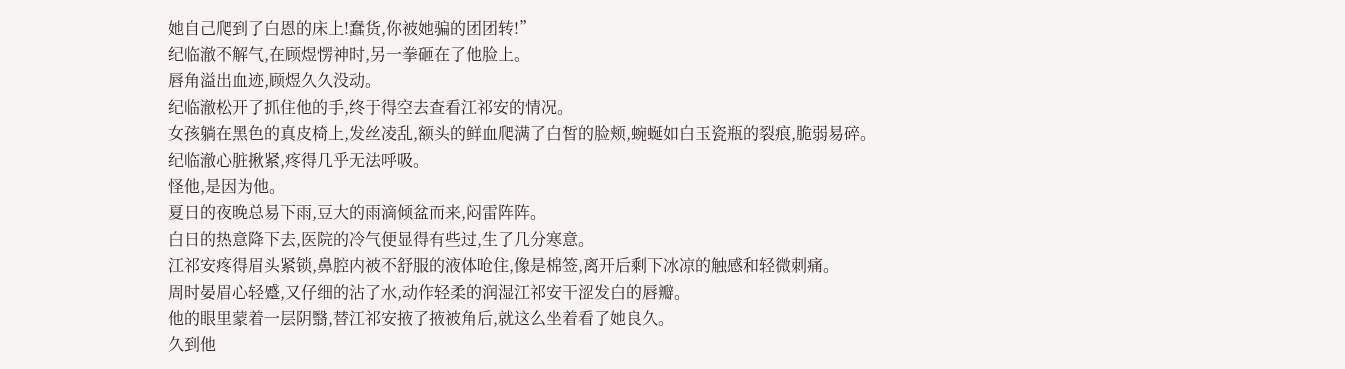她自己爬到了白恩的床上!蠢货,你被她骗的团团转!”
纪临澈不解气,在顾煜愣神时,另一拳砸在了他脸上。
唇角溢出血迹,顾煜久久没动。
纪临澈松开了抓住他的手,终于得空去查看江祁安的情况。
女孩躺在黑色的真皮椅上,发丝凌乱,额头的鲜血爬满了白皙的脸颊,蜿蜒如白玉瓷瓶的裂痕,脆弱易碎。
纪临澈心脏揪紧,疼得几乎无法呼吸。
怪他,是因为他。
夏日的夜晚总易下雨,豆大的雨滴倾盆而来,闷雷阵阵。
白日的热意降下去,医院的冷气便显得有些过,生了几分寒意。
江祁安疼得眉头紧锁,鼻腔内被不舒服的液体呛住,像是棉签,离开后剩下冰凉的触感和轻微刺痛。
周时晏眉心轻蹙,又仔细的沾了水,动作轻柔的润湿江祁安干涩发白的唇瓣。
他的眼里蒙着一层阴翳,替江祁安掖了掖被角后,就这么坐着看了她良久。
久到他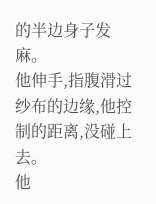的半边身子发麻。
他伸手,指腹滑过纱布的边缘,他控制的距离,没碰上去。
他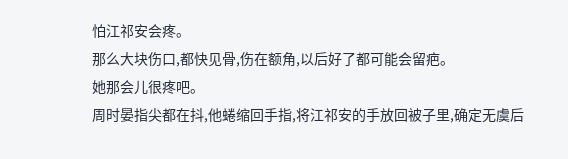怕江祁安会疼。
那么大块伤口,都快见骨,伤在额角,以后好了都可能会留疤。
她那会儿很疼吧。
周时晏指尖都在抖,他蜷缩回手指,将江祁安的手放回被子里,确定无虞后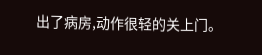出了病房,动作很轻的关上门。